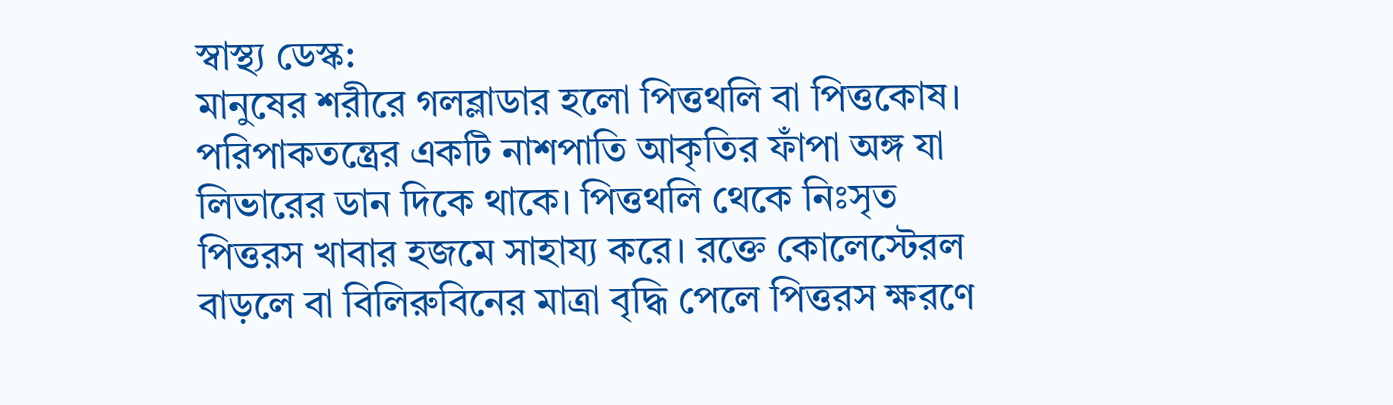স্বাস্থ্য ডেস্ক:
মানুষের শরীরে গলব্লাডার হলো পিত্তথলি বা পিত্তকোষ। পরিপাকতন্ত্রের একটি নাশপাতি আকৃতির ফাঁপা অঙ্গ যা লিভারের ডান দিকে থাকে। পিত্তথলি থেকে নিঃসৃত পিত্তরস খাবার হজমে সাহায্য করে। রক্তে কোলেস্টেরল বাড়লে বা বিলিরুবিনের মাত্রা বৃদ্ধি পেলে পিত্তরস ক্ষরণে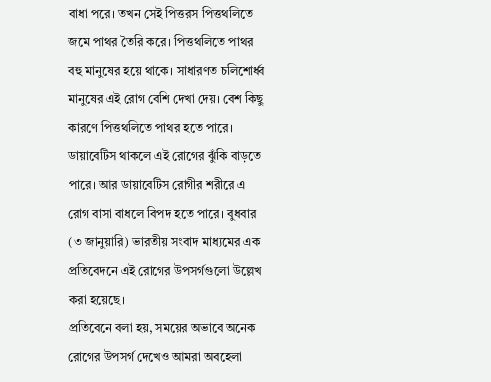বাধা পরে। তখন সেই পিত্তরস পিত্তথলিতে জমে পাথর তৈরি করে। পিত্তথলিতে পাথর বহু মানুষের হয়ে থাকে। সাধারণত চলিশোর্ধ্ব মানুষের এই রোগ বেশি দেখা দেয়। বেশ কিছু কারণে পিত্তথলিতে পাথর হতে পারে। ডায়াবেটিস থাকলে এই রোগের ঝুঁকি বাড়তে পারে। আর ডায়াবেটিস রোগীর শরীরে এ রোগ বাসা বাধলে বিপদ হতে পারে। বুধবার (৩ জানুয়ারি) ভারতীয় সংবাদ মাধ্যমের এক প্রতিবেদনে এই রোগের উপসর্গগুলো উল্লেখ করা হয়েছে।
প্রতিবেনে বলা হয়, সময়ের অভাবে অনেক রোগের উপসর্গ দেখেও আমরা অবহেলা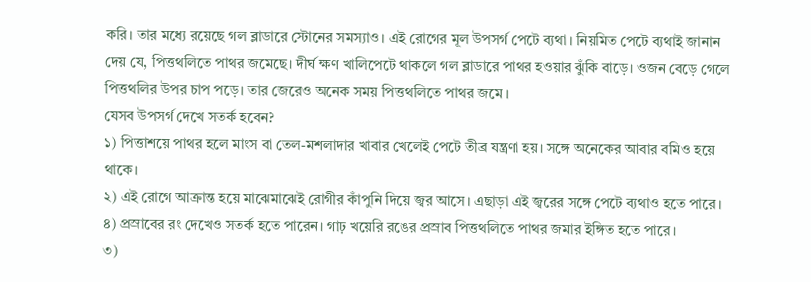করি। তার মধ্যে রয়েছে গল ব্লাডারে স্টোনের সমস্যাও। এই রোগের মূল উপসর্গ পেটে ব্যথা। নিয়মিত পেটে ব্যথাই জানান দেয় যে, পিত্তথলিতে পাথর জমেছে। দীর্ঘ ক্ষণ খালিপেটে থাকলে গল ব্লাডারে পাথর হওয়ার ঝুঁকি বাড়ে। ওজন বেড়ে গেলে পিত্তথলির উপর চাপ পড়ে। তার জেরেও অনেক সময় পিত্তথলিতে পাথর জমে।
যেসব উপসর্গ দেখে সতর্ক হবেন?
১) পিত্তাশয়ে পাথর হলে মাংস বা তেল-মশলাদার খাবার খেলেই পেটে তীব্র যন্ত্রণা হয়। সঙ্গে অনেকের আবার বমিও হয়ে থাকে।
২) এই রোগে আক্রান্ত হয়ে মাঝেমাঝেই রোগীর কাঁপুনি দিয়ে জ্বর আসে। এছাড়া এই জ্বরের সঙ্গে পেটে ব্যথাও হতে পারে।
৪) প্রস্রাবের রং দেখেও সতর্ক হতে পারেন। গাঢ় খয়েরি রঙের প্রস্রাব পিত্তথলিতে পাথর জমার ইঙ্গিত হতে পারে।
৩)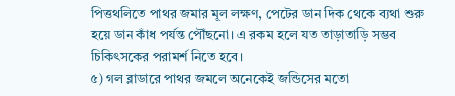পিত্তথলিতে পাথর জমার মূল লক্ষণ, পেটের ডান দিক থেকে ব্যথা শুরু হয়ে ডান কাঁধ পর্যন্ত পৌঁছনো। এ রকম হলে যত তাড়াতাড়ি সম্ভব চিকিৎসকের পরামর্শ নিতে হবে।
৫) গল ব্লাডারে পাথর জমলে অনেকেই জন্ডিসের মতো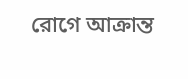রোগে আক্রান্ত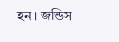হন। জন্ডিস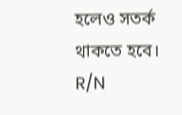হলেও সতর্ক থাকতে হবে।
R/N